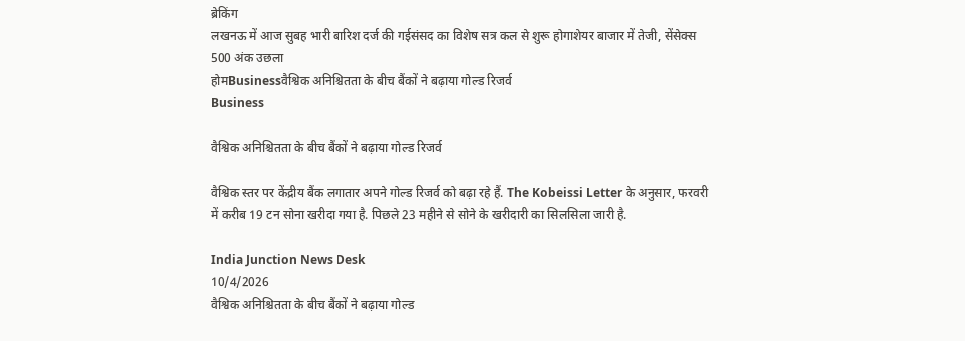ब्रेकिंग
लखनऊ में आज सुबह भारी बारिश दर्ज की गईसंसद का विशेष सत्र कल से शुरू होगाशेयर बाजार में तेजी, सेंसेक्स 500 अंक उछला
होमBusinessवैश्विक अनिश्चितता के बीच बैंकों ने बढ़ाया गोल्ड रिजर्व
Business

वैश्विक अनिश्चितता के बीच बैंकों ने बढ़ाया गोल्ड रिजर्व

वैश्विक स्तर पर केंद्रीय बैंक लगातार अपने गोल्ड रिजर्व को बढ़ा रहे हैं. The Kobeissi Letter के अनुसार, फरवरी में करीब 19 टन सोना खरीदा गया है. पिछले 23 महीने से सोने के खरीदारी का सिलसिला जारी है.

India Junction News Desk
10/4/2026
वैश्विक अनिश्चितता के बीच बैंकों ने बढ़ाया गोल्ड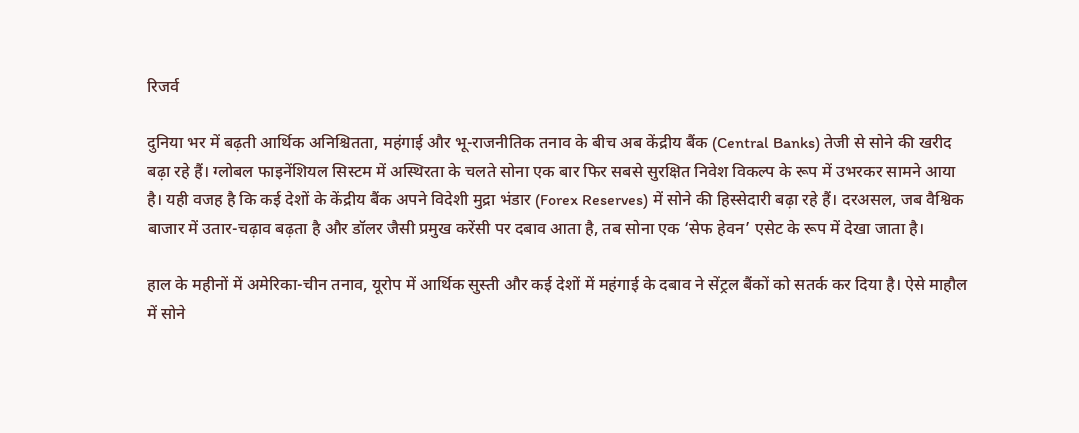रिजर्व

दुनिया भर में बढ़ती आर्थिक अनिश्चितता, महंगाई और भू-राजनीतिक तनाव के बीच अब केंद्रीय बैंक (Central Banks) तेजी से सोने की खरीद बढ़ा रहे हैं। ग्लोबल फाइनेंशियल सिस्टम में अस्थिरता के चलते सोना एक बार फिर सबसे सुरक्षित निवेश विकल्प के रूप में उभरकर सामने आया है। यही वजह है कि कई देशों के केंद्रीय बैंक अपने विदेशी मुद्रा भंडार (Forex Reserves) में सोने की हिस्सेदारी बढ़ा रहे हैं। दरअसल, जब वैश्विक बाजार में उतार-चढ़ाव बढ़ता है और डॉलर जैसी प्रमुख करेंसी पर दबाव आता है, तब सोना एक ‘सेफ हेवन’ एसेट के रूप में देखा जाता है।

हाल के महीनों में अमेरिका-चीन तनाव, यूरोप में आर्थिक सुस्ती और कई देशों में महंगाई के दबाव ने सेंट्रल बैंकों को सतर्क कर दिया है। ऐसे माहौल में सोने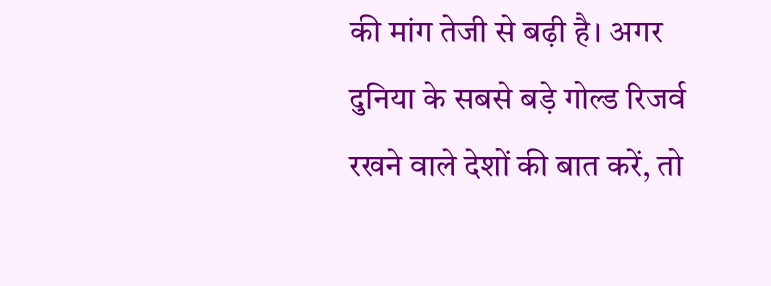की मांग तेजी से बढ़ी है। अगर दुनिया के सबसे बड़े गोल्ड रिजर्व रखने वाले देशों की बात करें, तो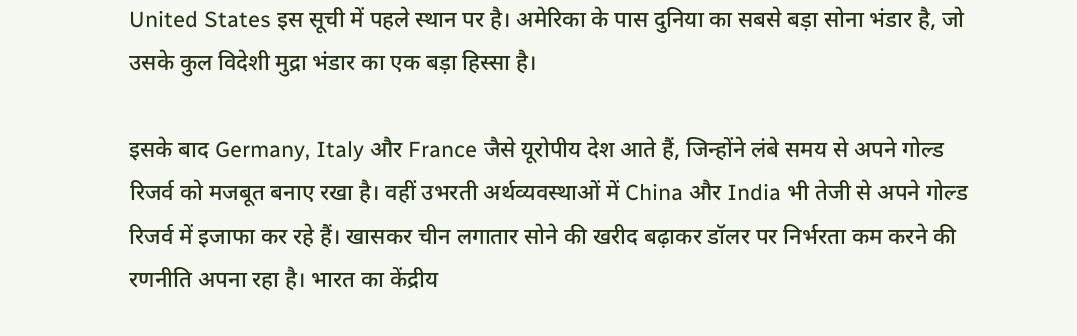United States इस सूची में पहले स्थान पर है। अमेरिका के पास दुनिया का सबसे बड़ा सोना भंडार है, जो उसके कुल विदेशी मुद्रा भंडार का एक बड़ा हिस्सा है।

इसके बाद Germany, Italy और France जैसे यूरोपीय देश आते हैं, जिन्होंने लंबे समय से अपने गोल्ड रिजर्व को मजबूत बनाए रखा है। वहीं उभरती अर्थव्यवस्थाओं में China और India भी तेजी से अपने गोल्ड रिजर्व में इजाफा कर रहे हैं। खासकर चीन लगातार सोने की खरीद बढ़ाकर डॉलर पर निर्भरता कम करने की रणनीति अपना रहा है। भारत का केंद्रीय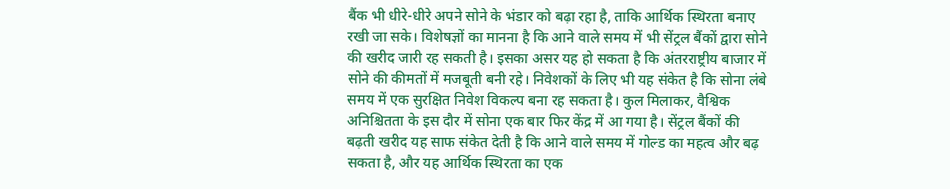बैंक भी धीरे-धीरे अपने सोने के भंडार को बढ़ा रहा है, ताकि आर्थिक स्थिरता बनाए रखी जा सके। विशेषज्ञों का मानना है कि आने वाले समय में भी सेंट्रल बैंकों द्वारा सोने की खरीद जारी रह सकती है। इसका असर यह हो सकता है कि अंतरराष्ट्रीय बाजार में सोने की कीमतों में मजबूती बनी रहे। निवेशकों के लिए भी यह संकेत है कि सोना लंबे समय में एक सुरक्षित निवेश विकल्प बना रह सकता है। कुल मिलाकर, वैश्विक अनिश्चितता के इस दौर में सोना एक बार फिर केंद्र में आ गया है। सेंट्रल बैंकों की बढ़ती खरीद यह साफ संकेत देती है कि आने वाले समय में गोल्ड का महत्व और बढ़ सकता है, और यह आर्थिक स्थिरता का एक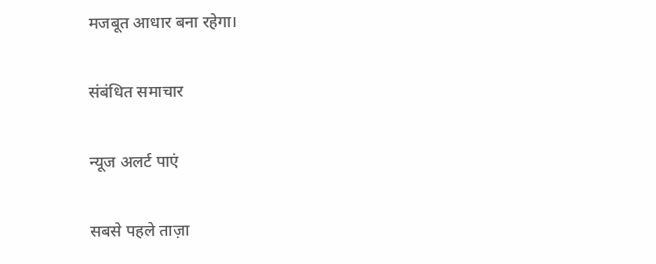मजबूत आधार बना रहेगा।

संबंधित समाचार

न्यूज अलर्ट पाएं

सबसे पहले ताज़ा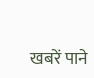खबरें पाने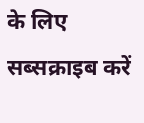के लिए सब्सक्राइब करें